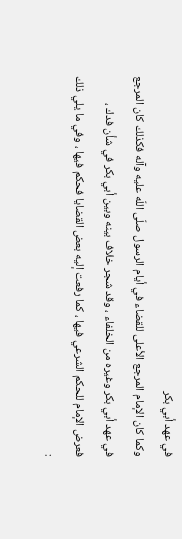في عهد أبي بكر
وكما كان الإمام المرجع الأعلى للقضاء في أيام الرسول صلّى اللّه عليه وآله فكذلك كان المرجع في عهد أبي بكر وغيره من الخلفاء ، وقد شجر خلاف بينه وبين أبي بكر في شأن فدك ، فعرض الإمام للحكم الشرعي فيها ، كما رفعت إليه بعض القضايا فحكم فيها ، وفي ما يلي ذلك :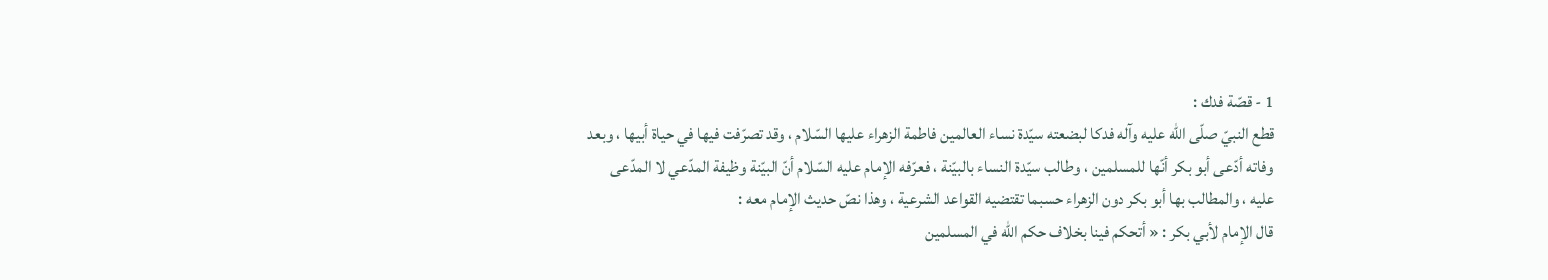1 - قصّة فدك :
قطع النبيّ صلّى اللّه عليه وآله فدكا لبضعته سيّدة نساء العالمين فاطمة الزهراء عليها السّلام ، وقد تصرّفت فيها في حياة أبيها ، وبعد وفاته أدّعى أبو بكر أنّها للمسلمين ، وطالب سيّدة النساء بالبيّنة ، فعرّفه الإمام عليه السّلام أنّ البيّنة وظيفة المدّعي لا المدّعى عليه ، والمطالب بها أبو بكر دون الزهراء حسبما تقتضيه القواعد الشرعية ، وهذا نصّ حديث الإمام معه :
قال الإمام لأبي بكر : « أتحكم فينا بخلاف حكم اللّه في المسلمين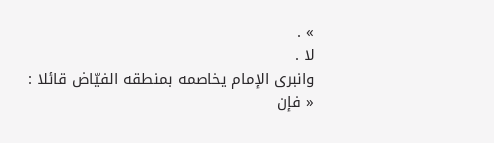» .
لا .
وانبرى الإمام يخاصمه بمنطقه الفيّاض قائلا :
« فإن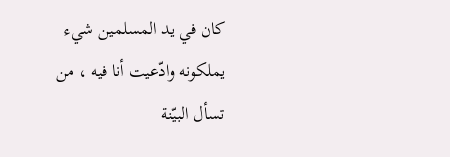كان في يد المسلمين شيء يملكونه وادّعيت أنا فيه ، من تسأل البيّنة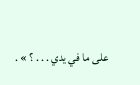على ما في يدي . . . ؟ » .